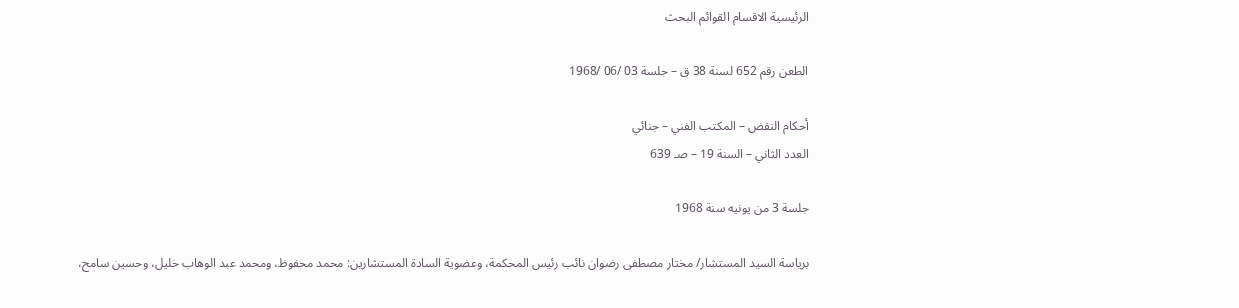الرئيسية الاقسام القوائم البحث

الطعن رقم 652 لسنة 38 ق – جلسة 03 /06 /1968

أحكام النقض – المكتب الفني – جنائي
العدد الثاني – السنة 19 – صـ 639

جلسة 3 من يونيه سنة 1968

برياسة السيد المستشار/ مختار مصطفى رضوان نائب رئيس المحكمة، وعضوية السادة المستشارين: محمد محفوظ، ومحمد عبد الوهاب خليل، وحسين سامح،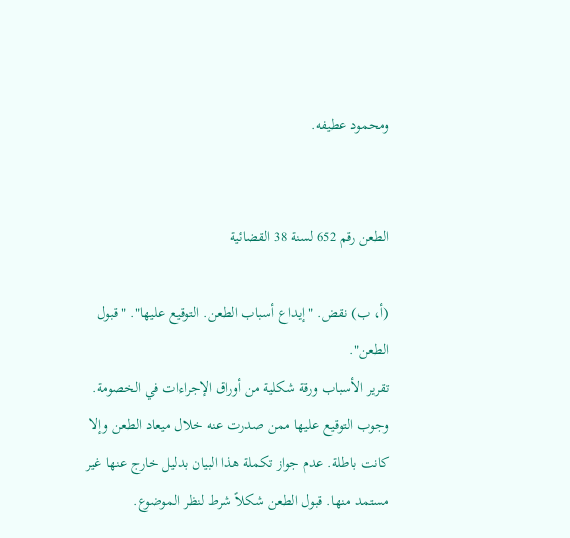ومحمود عطيفه.


الطعن رقم 652 لسنة 38 القضائية

(أ، ب) نقض. "إيداع أسباب الطعن. التوقيع عليها". "قبول الطعن".
تقرير الأسباب ورقة شكلية من أوراق الإجراءات في الخصومة. وجوب التوقيع عليها ممن صدرت عنه خلال ميعاد الطعن وإلا كانت باطلة. عدم جواز تكملة هذا البيان بدليل خارج عنها غير مستمد منها. قبول الطعن شكلاً شرط لنظر الموضوع.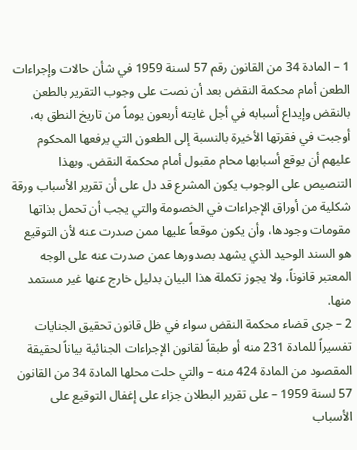1 – المادة 34 من القانون رقم 57 لسنة 1959 في شأن حالات وإجراءات الطعن أمام محكمة النقض بعد أن نصت على وجوب التقرير بالطعن بالنقض وإيداع أسبابه في أجل غايته أربعون يوماً من تاريخ النطق به، أوجبت في فقرتها الأخيرة بالنسبة إلى الطعون التي يرفعها المحكوم عليهم أن يوقع أسبابها محام مقبول أمام محكمة النقض. وبهذا التنصيص على الوجوب يكون المشرع قد دل على أن تقرير الأسباب ورقة شكلية من أوراق الإجراءات في الخصومة والتي يجب أن تحمل بذاتها مقومات وجودها، وأن يكون موقعاً عليها ممن صدرت عنه لأن التوقيع هو السند الوحيد الذي يشهد بصدورها عمن صدرت عنه على الوجه المعتبر قانوناً، ولا يجوز تكملة هذا البيان بدليل خارج عنها غير مستمد منها.
2 – جرى قضاء محكمة النقض سواء في ظل قانون تحقيق الجنايات تفسيراً للمادة 231 منه أو طبقاً لقانون الإجراءات الجنائية بياناً لحقيقة المقصود من المادة 424 منه – والتي حلت محلها المادة 34 من القانون 57 لسنة 1959 – على تقرير البطلان جزاء على إغفال التوقيع على الأسباب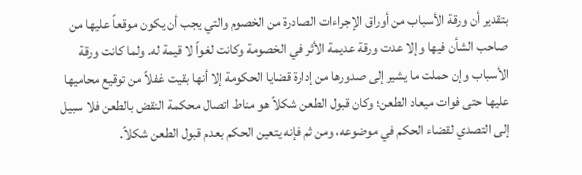بتقدير أن ورقة الأسباب من أوراق الإجراءات الصادرة من الخصوم والتي يجب أن يكون موقعاً عليها من صاحب الشأن فيها وإلا عدت ورقة عديمة الأثر في الخصومة وكانت لغواً لا قيمة له. ولما كانت ورقة الأسباب وإن حملت ما يشير إلى صدورها من إدارة قضايا الحكومة إلا أنها بقيت غفلاً من توقيع محاميها عليها حتى فوات ميعاد الطعن؛ وكان قبول الطعن شكلاً هو مناط اتصال محكمة النقض بالطعن فلا سبيل إلى التصدي لقضاء الحكم في موضوعه، ومن ثم فإنه يتعين الحكم بعدم قبول الطعن شكلاً.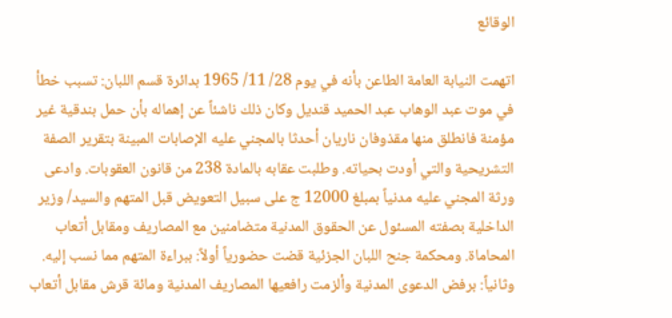الوقائع

اتهمت النيابة العامة الطاعن بأنه في يوم 28/ 11/ 1965 بدائرة قسم اللبان: تسبب خطأ في موت عبد الوهاب عبد الحميد قنديل وكان ذلك ناشئاً عن إهماله بأن حمل بندقية غير مؤمنة فانطلق منها مقذوفان ناريان أحدثا بالمجني عليه الإصابات المبينة بتقرير الصفة التشريحية والتي أودت بحياته. وطلبت عقابه بالمادة 238 من قانون العقوبات. وادعى ورثة المجني عليه مدنياً بمبلغ 12000 ج على سبيل التعويض قبل المتهم والسيد/ وزير الداخلية بصفته المسئول عن الحقوق المدنية متضامنين مع المصاريف ومقابل أتعاب المحاماة. ومحكمة جنح اللبان الجزئية قضت حضورياً أولاً: ببراءة المتهم مما نسب إليه. وثانياً: برفض الدعوى المدنية وألزمت رافعيها المصاريف المدنية ومائة قرش مقابل أتعاب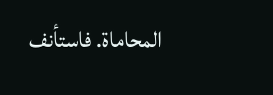المحاماة. فاستأنف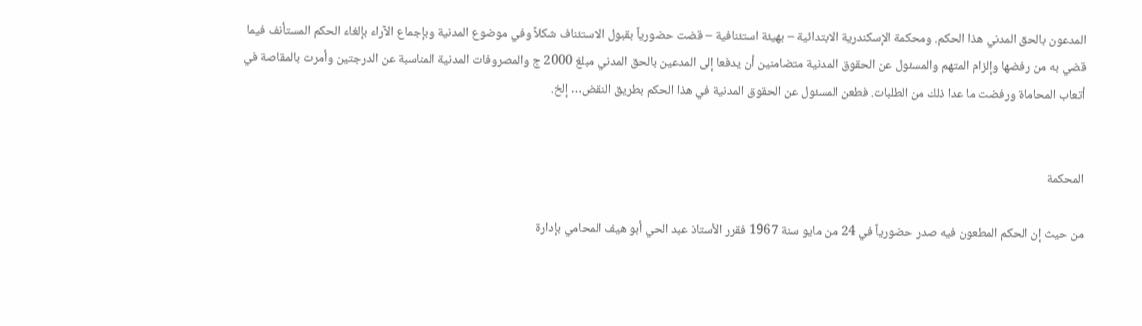المدعون بالحق المدني هذا الحكم. ومحكمة الإسكندرية الابتدائية – بهيئة استئنافية – قضت حضورياً بقبول الاستئناف شكلاً وفي موضوع المدنية وبإجماع الآراء بإلغاء الحكم المستأنف فيما قضي به من رفضها وإلزام المتهم والمسئول عن الحقوق المدنية متضامنين أن يدفعا إلى المدعين بالحق المدني مبلغ 2000 ج والمصروفات المدنية المناسبة عن الدرجتين وأمرت بالمقاصة في أتعاب المحاماة ورفضت ما عدا ذلك من الطلبات. فطعن المسئول عن الحقوق المدنية في هذا الحكم بطريق النقض… إلخ.


المحكمة

من حيث إن الحكم المطعون فيه صدر حضورياً في 24 من مايو سنة 1967 فقرر الأستاذ عبد الحي أبو هيف المحامي بإدارة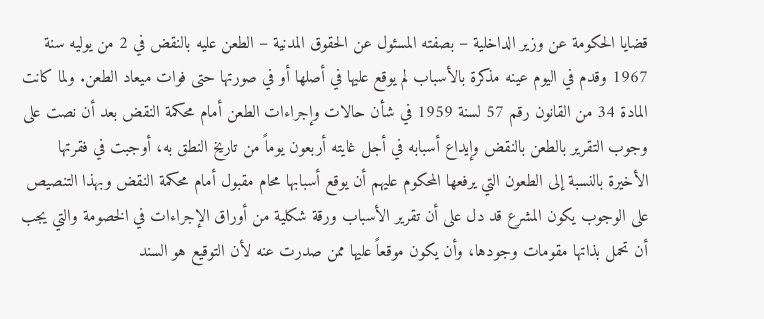قضايا الحكومة عن وزير الداخلية – بصفته المسئول عن الحقوق المدنية – الطعن عليه بالنقض في 2 من يوليه سنة 1967 وقدم في اليوم عينه مذكرة بالأسباب لم يوقع عليها في أصلها أو في صورتها حتى فوات ميعاد الطعن. ولما كانت المادة 34 من القانون رقم 57 لسنة 1959 في شأن حالات وإجراءات الطعن أمام محكمة النقض بعد أن نصت على وجوب التقرير بالطعن بالنقض وإيداع أسبابه في أجل غايته أربعون يوماً من تاريخ النطق به، أوجبت في فقرتها الأخيرة بالنسبة إلى الطعون التي يرفعها المحكوم عليهم أن يوقع أسبابها محام مقبول أمام محكمة النقض وبهذا التنصيص على الوجوب يكون المشرع قد دل على أن تقرير الأسباب ورقة شكلية من أوراق الإجراءات في الخصومة والتي يجب أن تحمل بذاتها مقومات وجودها، وأن يكون موقعاً عليها ممن صدرت عنه لأن التوقيع هو السند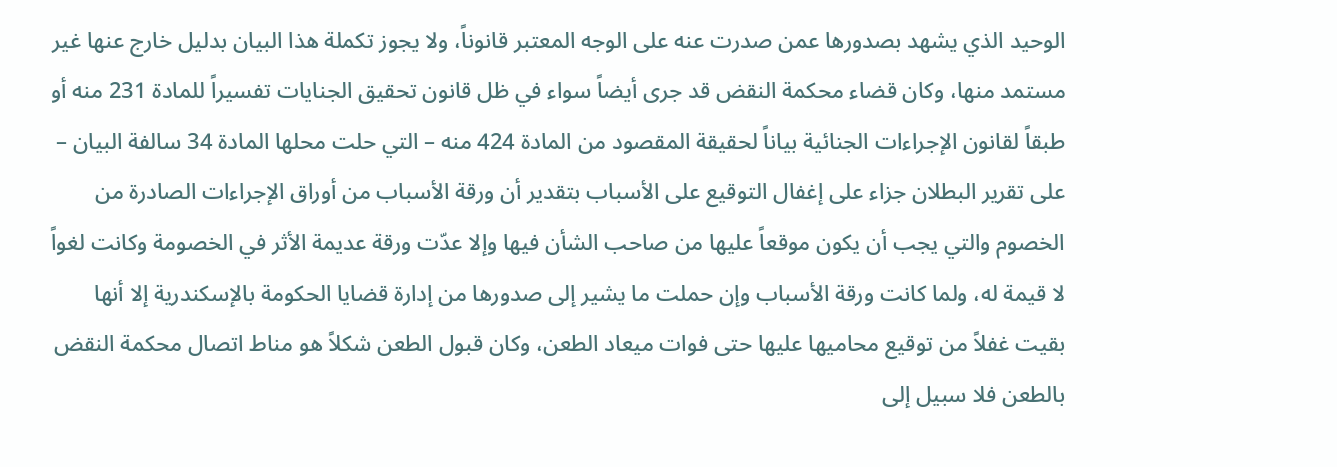الوحيد الذي يشهد بصدورها عمن صدرت عنه على الوجه المعتبر قانوناً، ولا يجوز تكملة هذا البيان بدليل خارج عنها غير مستمد منها، وكان قضاء محكمة النقض قد جرى أيضاً سواء في ظل قانون تحقيق الجنايات تفسيراً للمادة 231 منه أو طبقاً لقانون الإجراءات الجنائية بياناً لحقيقة المقصود من المادة 424 منه – التي حلت محلها المادة 34 سالفة البيان – على تقرير البطلان جزاء على إغفال التوقيع على الأسباب بتقدير أن ورقة الأسباب من أوراق الإجراءات الصادرة من الخصوم والتي يجب أن يكون موقعاً عليها من صاحب الشأن فيها وإلا عدّت ورقة عديمة الأثر في الخصومة وكانت لغواً لا قيمة له، ولما كانت ورقة الأسباب وإن حملت ما يشير إلى صدورها من إدارة قضايا الحكومة بالإسكندرية إلا أنها بقيت غفلاً من توقيع محاميها عليها حتى فوات ميعاد الطعن، وكان قبول الطعن شكلاً هو مناط اتصال محكمة النقض بالطعن فلا سبيل إلى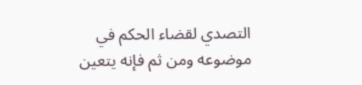التصدي لقضاء الحكم في موضوعه ومن ثم فإنه يتعين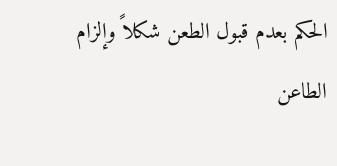الحكم بعدم قبول الطعن شكلاً وإلزام الطاعن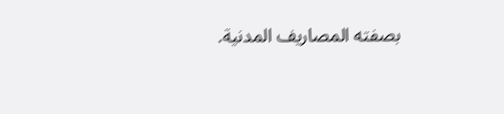بصفته المصاريف المدنية.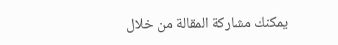يمكنك مشاركة المقالة من خلال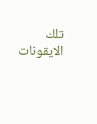تلك الايقونات